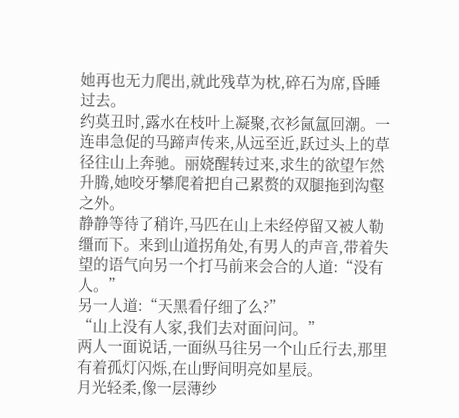她再也无力爬出,就此残草为枕,碎石为席,昏睡过去。
约莫丑时,露水在枝叶上凝聚,衣衫氤氲回潮。一连串急促的马蹄声传来,从远至近,跃过头上的草径往山上奔驰。丽娆醒转过来,求生的欲望乍然升腾,她咬牙攀爬着把自己累赘的双腿拖到沟壑之外。
静静等待了稍许,马匹在山上未经停留又被人勒缰而下。来到山道拐角处,有男人的声音,带着失望的语气向另一个打马前来会合的人道:“没有人。”
另一人道:“天黑看仔细了么?”
“山上没有人家,我们去对面问问。”
两人一面说话,一面纵马往另一个山丘行去,那里有着孤灯闪烁,在山野间明亮如星辰。
月光轻柔,像一层薄纱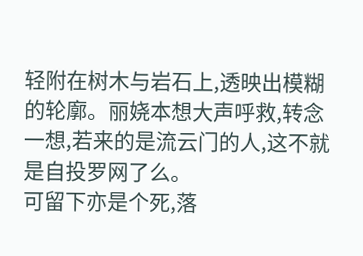轻附在树木与岩石上,透映出模糊的轮廓。丽娆本想大声呼救,转念一想,若来的是流云门的人,这不就是自投罗网了么。
可留下亦是个死,落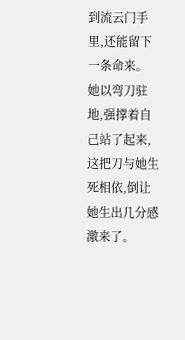到流云门手里,还能留下一条命来。
她以弯刀驻地,强撑着自己站了起来,这把刀与她生死相依,倒让她生出几分感激来了。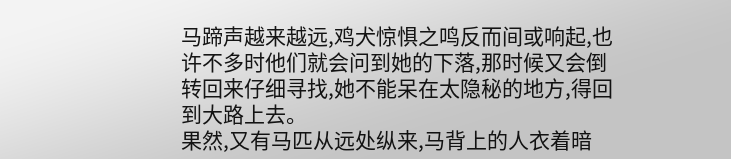马蹄声越来越远,鸡犬惊惧之鸣反而间或响起,也许不多时他们就会问到她的下落,那时候又会倒转回来仔细寻找,她不能呆在太隐秘的地方,得回到大路上去。
果然,又有马匹从远处纵来,马背上的人衣着暗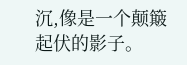沉,像是一个颠簸起伏的影子。